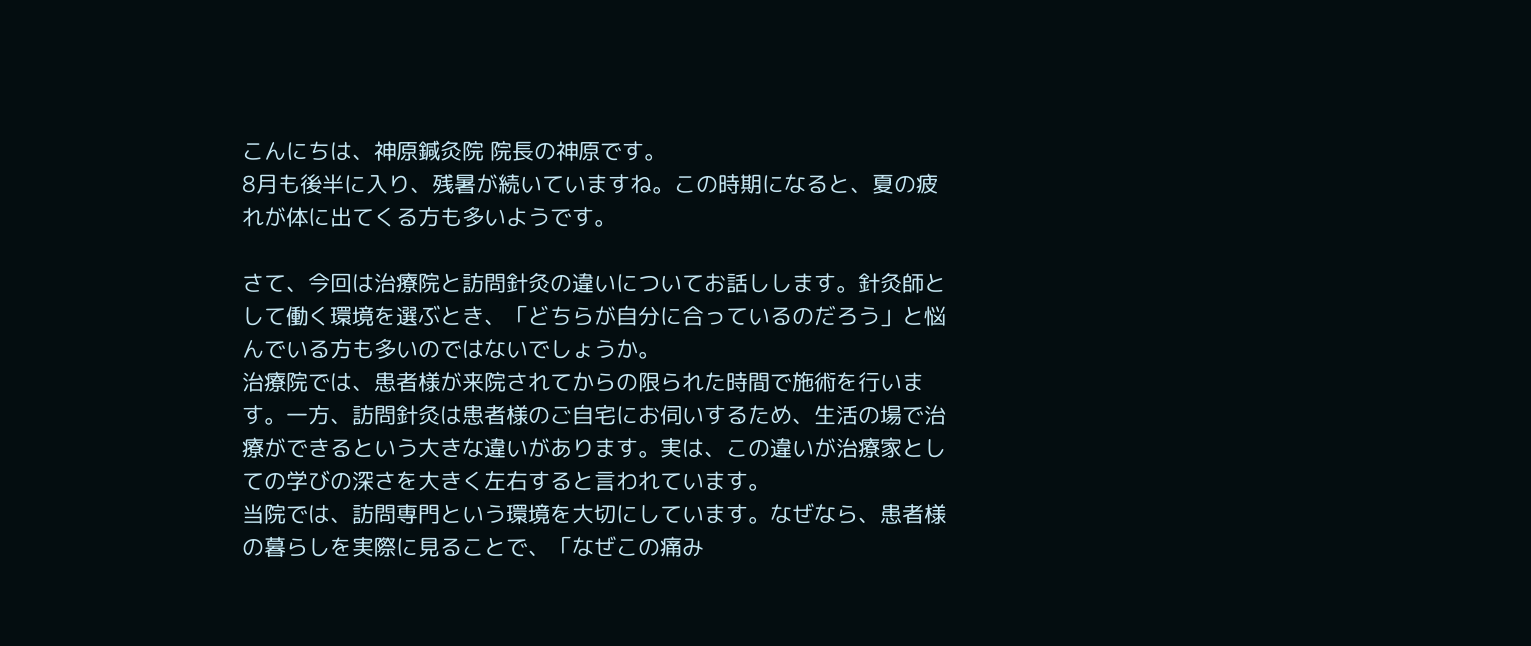こんにちは、神原鍼灸院 院長の神原です。
8月も後半に入り、残暑が続いていますね。この時期になると、夏の疲れが体に出てくる方も多いようです。

さて、今回は治療院と訪問針灸の違いについてお話しします。針灸師として働く環境を選ぶとき、「どちらが自分に合っているのだろう」と悩んでいる方も多いのではないでしょうか。
治療院では、患者様が来院されてからの限られた時間で施術を行います。一方、訪問針灸は患者様のご自宅にお伺いするため、生活の場で治療ができるという大きな違いがあります。実は、この違いが治療家としての学びの深さを大きく左右すると言われています。
当院では、訪問専門という環境を大切にしています。なぜなら、患者様の暮らしを実際に見ることで、「なぜこの痛み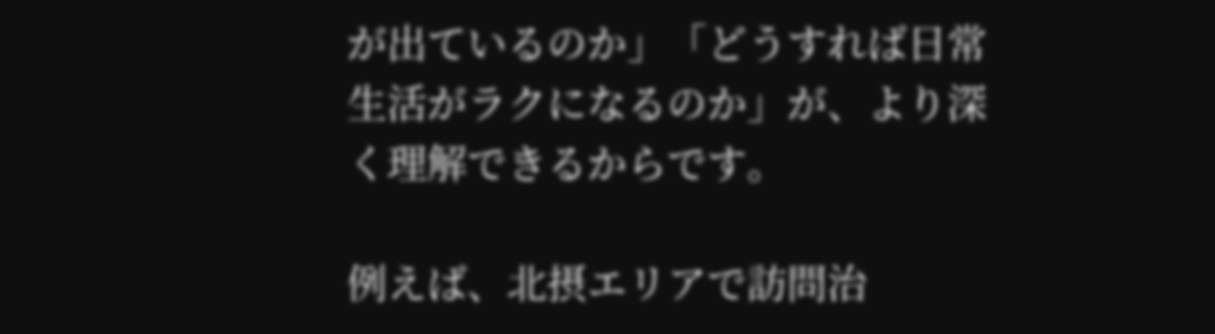が出ているのか」「どうすれば日常生活がラクになるのか」が、より深く理解できるからです。

例えば、北摂エリアで訪問治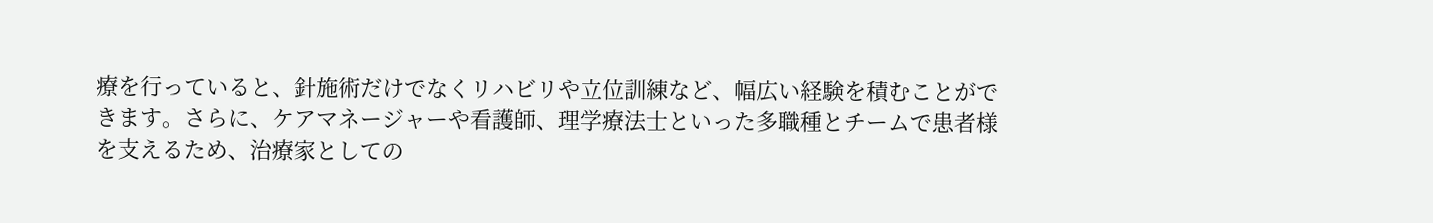療を行っていると、針施術だけでなくリハビリや立位訓練など、幅広い経験を積むことができます。さらに、ケアマネージャーや看護師、理学療法士といった多職種とチームで患者様を支えるため、治療家としての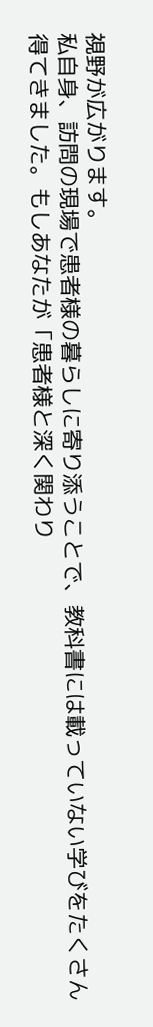視野が広がります。
私自身、訪問の現場で患者様の暮らしに寄り添うことで、教科書には載っていない学びをたくさん得てきました。もしあなたが「患者様と深く関わり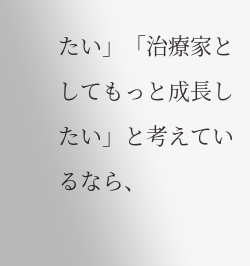たい」「治療家としてもっと成長したい」と考えているなら、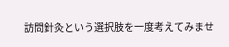訪問針灸という選択肢を一度考えてみませ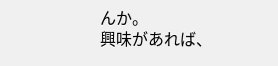んか。
興味があれば、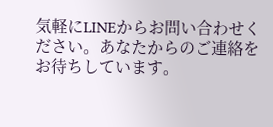気軽にLINEからお問い合わせください。あなたからのご連絡をお待ちしています。